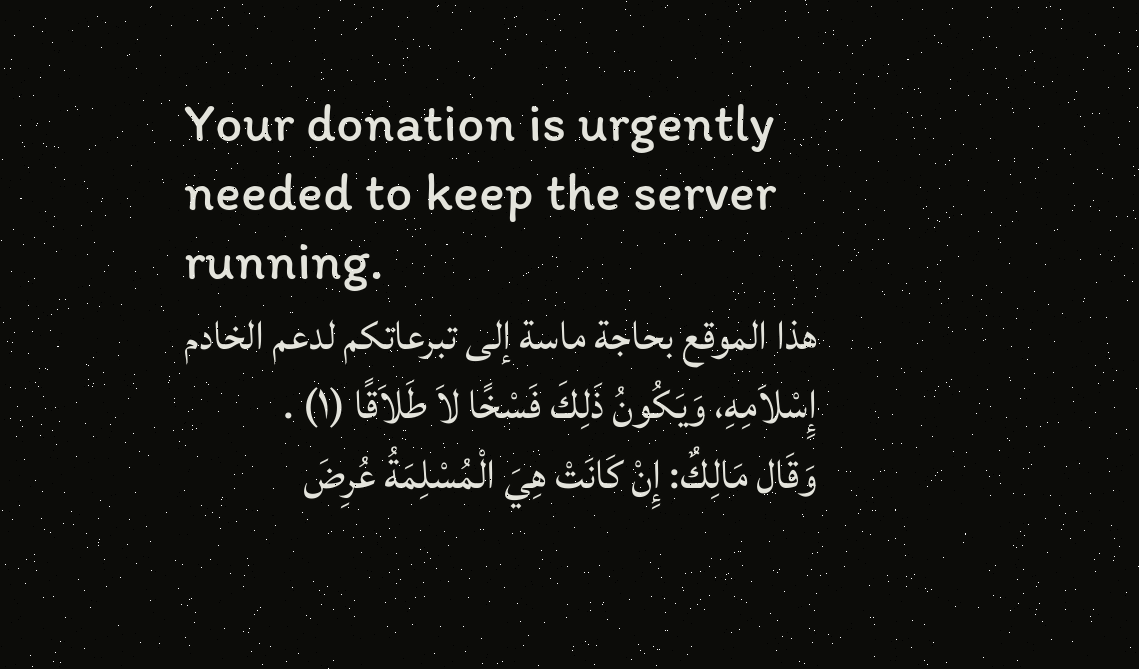Your donation is urgently needed to keep the server running.
هذا الموقع بحاجة ماسة إلى تبرعاتكم لدعم الخادم
إِسْلاَمِهِ، وَيَكُونُ ذَلِكَ فَسْخًا لاَ طَلاَقًا (١) .
وَقَال مَالِكٌ: إِنْ كَانَتْ هِيَ الْمُسْلِمَةُ عُرِضَ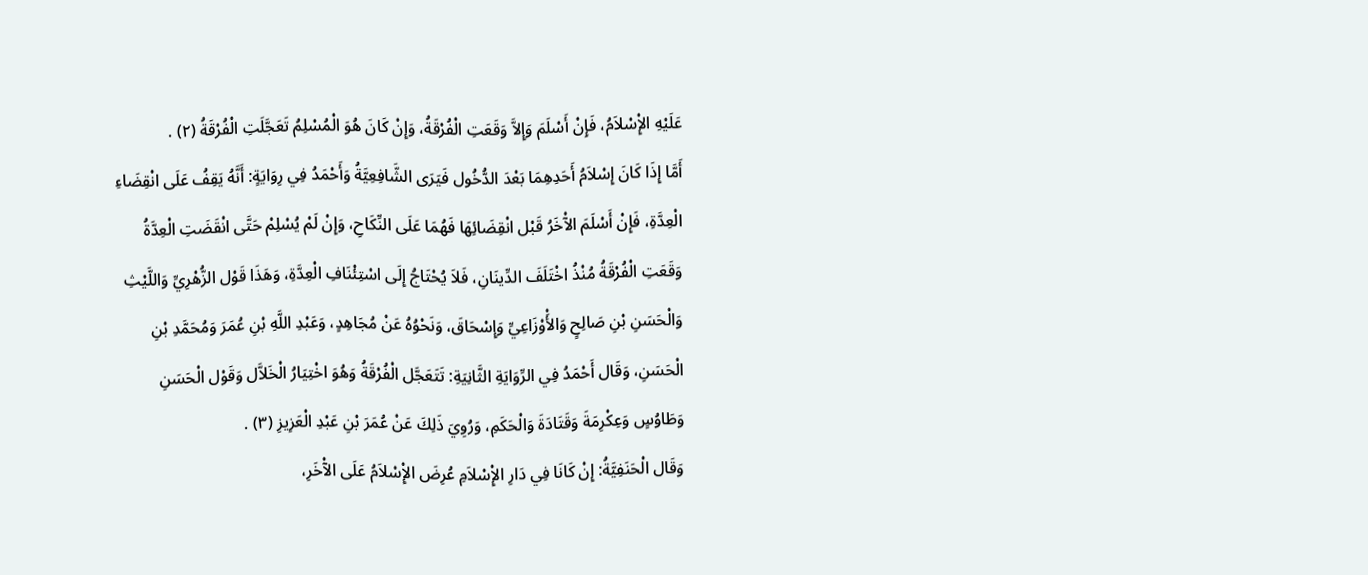عَلَيْهِ الإِْسْلاَمُ، فَإِنْ أَسْلَمَ وَإِلاَّ وَقَعَتِ الْفُرْقَةُ، وَإِنْ كَانَ هُوَ الْمُسْلِمُ تَعَجَّلَتِ الْفُرْقَةُ (٢) .
أَمَّا إِذَا كَانَ إِسْلاَمُ أَحَدِهِمَا بَعْدَ الدُّخُول فَيَرَى الشَّافِعِيَّةُ وَأَحْمَدُ فِي رِوَايَةٍ: أَنَّهُ يَقِفُ عَلَى انْقِضَاءِ الْعِدَّةِ، فَإِنْ أَسْلَمَ الآْخَرُ قَبْل انْقِضَائِهَا فَهُمَا عَلَى النِّكَاحِ، وَإِنْ لَمْ يُسْلِمْ حَتَّى انْقَضَتِ الْعِدَّةُ وَقَعَتِ الْفُرْقَةُ مُنْذُ اخْتَلَفَ الدِّينَانِ، فَلاَ يُحْتَاجُ إِلَى اسْتِئْنَافِ الْعِدَّةِ، وَهَذَا قَوْل الزُّهْرِيِّ وَاللَّيْثِ وَالْحَسَنِ بْنِ صَالِحٍ وَالأَْوْزَاعِيِّ وَإِسْحَاقَ، وَنَحْوُهُ عَنْ مُجَاهِدٍ، وَعَبْدِ اللَّهِ بْنِ عُمَرَ وَمُحَمَّدِ بْنِ الْحَسَنِ، وَقَال أَحْمَدُ فِي الرِّوَايَةِ الثَّانِيَةِ: تَتَعَجَّل الْفُرْقَةُ وَهُوَ اخْتِيَارُ الْخَلاَّل وَقَوْل الْحَسَنِ وَطَاوُسٍ وَعِكْرِمَةَ وَقَتَادَةَ وَالْحَكَمِ، وَرُوِيَ ذَلِكَ عَنْ عُمَرَ بْنِ عَبْدِ الْعَزِيزِ (٣) .
وَقَال الْحَنَفِيَّةُ: إِنْ كَانَا فِي دَارِ الإِْسْلاَمِ عُرِضَ الإِْسْلاَمُ عَلَى الآْخَرِ،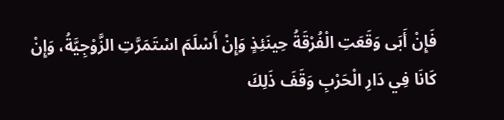فَإِنْ أَبَى وَقَعَتِ الْفُرْقَةُ حِينَئِذٍ وَإِنْ أَسْلَمَ اسْتَمَرَّتِ الزَّوْجِيَّةُ، وَإِنْ كَانَا فِي دَارِ الْحَرْبِ وَقَفَ ذَلِكَ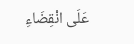عَلَى انْقِضَاءِ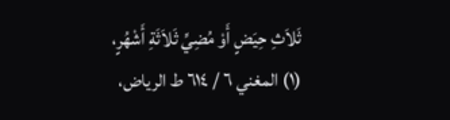ثَلاَثِ حِيَضٍ أَوْ مُضِيِّ ثَلاَثَةِ أَشْهُرٍ،
(١) المغني ٦ / ٦١٤ ط الرياض،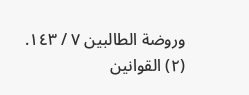وروضة الطالبين ٧ / ١٤٣.
(٢) القوانين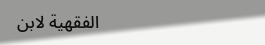الفقهية لابن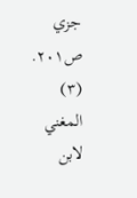جزي ص٢٠١.
(٣) المغني لابن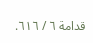قدامة ٦ / ٦١٦.